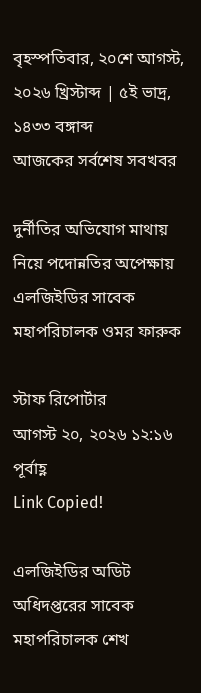বৃহস্পতিবার, ২০শে আগস্ট, ২০২৬ খ্রিস্টাব্দ | ৫ই ভাদ্র, ১৪৩৩ বঙ্গাব্দ
আজকের সর্বশেষ সবখবর

দুর্নীতির অভিযোগ মাথায় নিয়ে পদোন্নতির অপেক্ষায় এলজিইডির সাবেক মহাপরিচালক ওমর ফারুক

স্টাফ রিপোর্টার
আগস্ট ২০, ২০২৬ ১২:১৬ পূর্বাহ্ণ
Link Copied!

এলজিইডির অডিট অধিদপ্তরের সাবেক মহাপরিচালক শেখ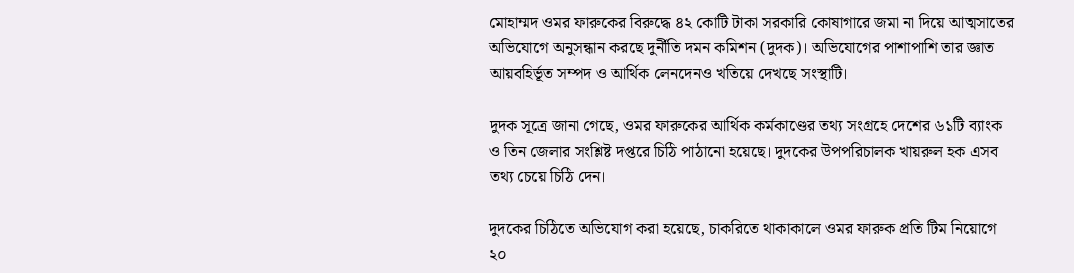মোহাম্মদ ওমর ফারুকের বিরুদ্ধে ৪২ কোটি টাকা সরকারি কোষাগারে জমা না দিয়ে আত্মসাতের অভিযোগে অনুসন্ধান করছে দুর্নীতি দমন কমিশন (দুদক)। অভিযোগের পাশাপাশি তার জ্ঞাত আয়বহির্ভূত সম্পদ ও আর্থিক লেনদেনও খতিয়ে দেখছে সংস্থাটি।

দুদক সূত্রে জানা গেছে, ওমর ফারুকের আর্থিক কর্মকাণ্ডের তথ্য সংগ্রহে দেশের ৬১টি ব্যাংক ও তিন জেলার সংশ্লিষ্ট দপ্তরে চিঠি পাঠানো হয়েছে। দুদকের উপপরিচালক খায়রুল হক এসব তথ্য চেয়ে চিঠি দেন।

দুদকের চিঠিতে অভিযোগ করা হয়েছে, চাকরিতে থাকাকালে ওমর ফারুক প্রতি টিম নিয়োগে ২০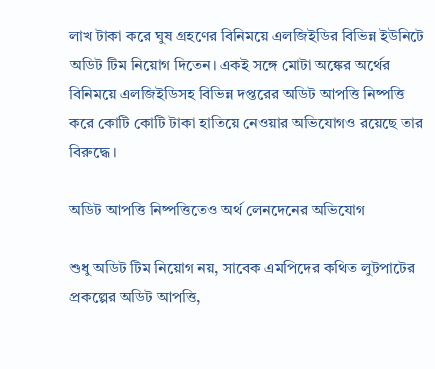লাখ টাকা করে ঘুষ গ্রহণের বিনিময়ে এলজিইডির বিভিন্ন ইউনিটে অডিট টিম নিয়োগ দিতেন। একই সঙ্গে মোটা অঙ্কের অর্থের বিনিময়ে এলজিইডিসহ বিভিন্ন দপ্তরের অডিট আপত্তি নিষ্পত্তি করে কোটি কোটি টাকা হাতিয়ে নেওয়ার অভিযোগও রয়েছে তার বিরুদ্ধে।

অডিট আপত্তি নিষ্পত্তিতেও অর্থ লেনদেনের অভিযোগ

শুধু অডিট টিম নিয়োগ নয়, সাবেক এমপিদের কথিত লুটপাটের প্রকল্পের অডিট আপত্তি,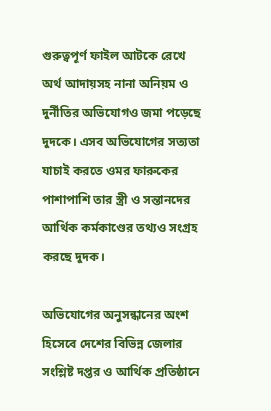গুরুত্বপূর্ণ ফাইল আটকে রেখে অর্থ আদায়সহ নানা অনিয়ম ও দুর্নীতির অভিযোগও জমা পড়েছে দুদকে। এসব অভিযোগের সত্যতা যাচাই করতে ওমর ফারুকের পাশাপাশি তার স্ত্রী ও সন্তানদের আর্থিক কর্মকাণ্ডের তথ্যও সংগ্রহ করছে দুদক।

অভিযোগের অনুসন্ধানের অংশ হিসেবে দেশের বিভিন্ন জেলার সংশ্লিষ্ট দপ্তর ও আর্থিক প্রতিষ্ঠানে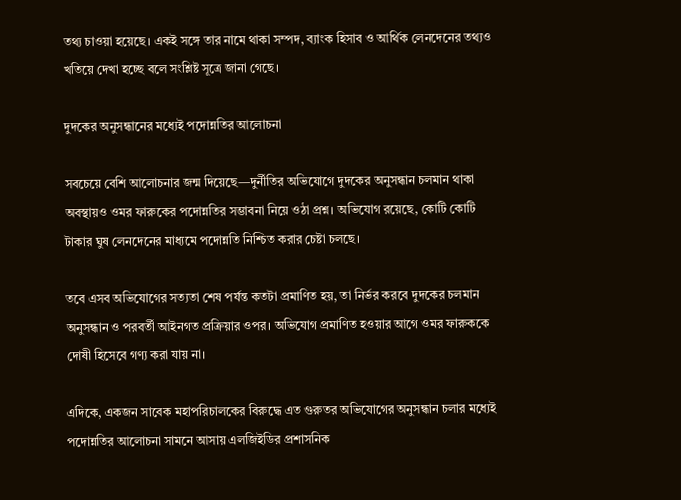তথ্য চাওয়া হয়েছে। একই সঙ্গে তার নামে থাকা সম্পদ, ব্যাংক হিসাব ও আর্থিক লেনদেনের তথ্যও খতিয়ে দেখা হচ্ছে বলে সংশ্লিষ্ট সূত্রে জানা গেছে।

দুদকের অনুসন্ধানের মধ্যেই পদোন্নতির আলোচনা

সবচেয়ে বেশি আলোচনার জন্ম দিয়েছে—দুর্নীতির অভিযোগে দুদকের অনুসন্ধান চলমান থাকা অবস্থায়ও ওমর ফারুকের পদোন্নতির সম্ভাবনা নিয়ে ওঠা প্রশ্ন। অভিযোগ রয়েছে, কোটি কোটি টাকার ঘুষ লেনদেনের মাধ্যমে পদোন্নতি নিশ্চিত করার চেষ্টা চলছে।

তবে এসব অভিযোগের সত্যতা শেষ পর্যন্ত কতটা প্রমাণিত হয়, তা নির্ভর করবে দুদকের চলমান অনুসন্ধান ও পরবর্তী আইনগত প্রক্রিয়ার ওপর। অভিযোগ প্রমাণিত হওয়ার আগে ওমর ফারুককে দোষী হিসেবে গণ্য করা যায় না।

এদিকে, একজন সাবেক মহাপরিচালকের বিরুদ্ধে এত গুরুতর অভিযোগের অনুসন্ধান চলার মধ্যেই পদোন্নতির আলোচনা সামনে আসায় এলজিইডির প্রশাসনিক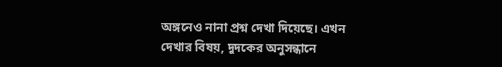অঙ্গনেও নানা প্রশ্ন দেখা দিয়েছে। এখন দেখার বিষয়, দুদকের অনুসন্ধানে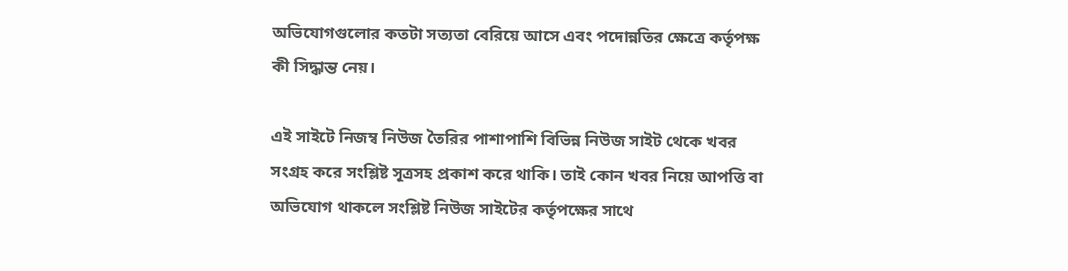অভিযোগগুলোর কতটা সত্যতা বেরিয়ে আসে এবং পদোন্নতির ক্ষেত্রে কর্তৃপক্ষ কী সিদ্ধান্ত নেয়।

এই সাইটে নিজম্ব নিউজ তৈরির পাশাপাশি বিভিন্ন নিউজ সাইট থেকে খবর সংগ্রহ করে সংশ্লিষ্ট সূত্রসহ প্রকাশ করে থাকি। তাই কোন খবর নিয়ে আপত্তি বা অভিযোগ থাকলে সংশ্লিষ্ট নিউজ সাইটের কর্তৃপক্ষের সাথে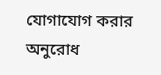যোগাযোগ করার অনুরোধ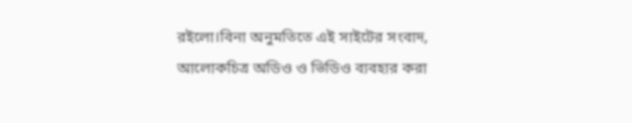রইলো।বিনা অনুমতিতে এই সাইটের সংবাদ, আলোকচিত্র অডিও ও ভিডিও ব্যবহার করা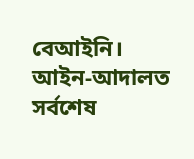বেআইনি।
আইন-আদালত সর্বশেষ